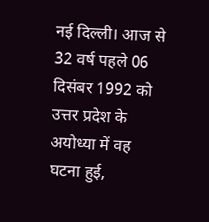नई दिल्ली। आज से 32 वर्ष पहले 06 दिसंबर 1992 को उत्तर प्रदेश के अयोध्या में वह घटना हुई,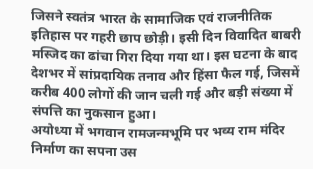जिसने स्वतंत्र भारत के सामाजिक एवं राजनीतिक इतिहास पर गहरी छाप छोड़ी। इसी दिन विवादित बाबरी मस्जिद का ढांचा गिरा दिया गया था। इस घटना के बाद देशभर में सांप्रदायिक तनाव और हिंसा फैल गई, जिसमें करीब 400 लोगों की जान चली गई और बड़ी संख्या में संपत्ति का नुकसान हुआ।
अयोध्या में भगवान रामजन्मभूमि पर भव्य राम मंदिर निर्माण का सपना उस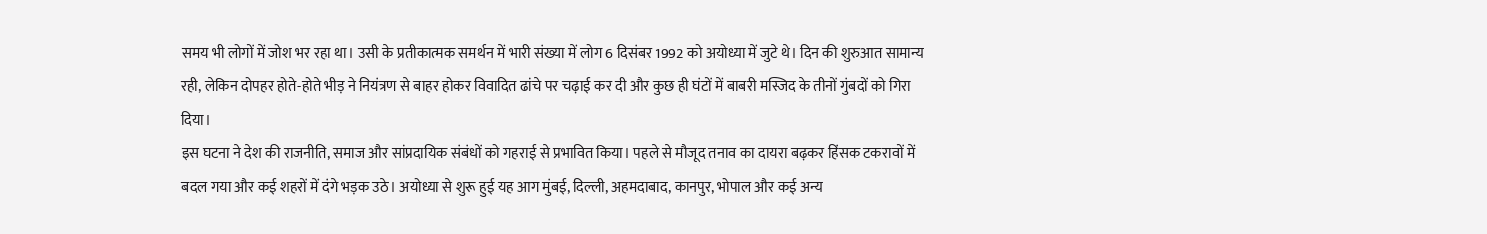समय भी लोगों में जोश भर रहा था। उसी के प्रतीकात्मक समर्थन में भारी संख्या में लोग 6 दिसंबर 1992 को अयोध्या में जुटे थे। दिन की शुरुआत सामान्य रही, लेकिन दोपहर होते-होते भीड़ ने नियंत्रण से बाहर होकर विवादित ढांचे पर चढ़ाई कर दी और कुछ ही घंटों में बाबरी मस्जिद के तीनों गुंबदों को गिरा दिया।
इस घटना ने देश की राजनीति, समाज और सांप्रदायिक संबंधों को गहराई से प्रभावित किया। पहले से मौजूद तनाव का दायरा बढ़कर हिंसक टकरावों में बदल गया और कई शहरों में दंगे भड़क उठे। अयोध्या से शुरू हुई यह आग मुंबई, दिल्ली, अहमदाबाद, कानपुर, भोपाल और कई अन्य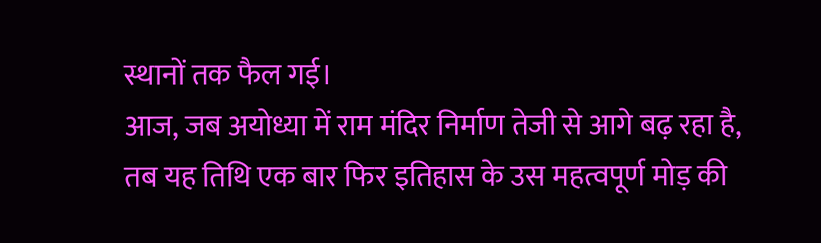स्थानों तक फैल गई।
आज, जब अयोध्या में राम मंदिर निर्माण तेजी से आगे बढ़ रहा है, तब यह तिथि एक बार फिर इतिहास के उस महत्वपूर्ण मोड़ की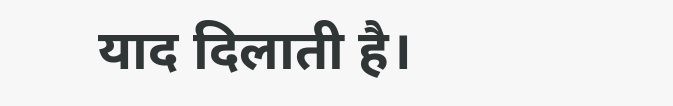याद दिलाती है।